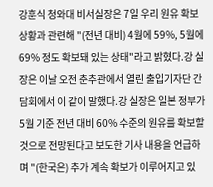강훈식 청와대 비서실장은 7일 우리 원유 확보 상황과 관련해 "(전년 대비) 4월에 59%, 5월에 69% 정도 확보돼 있는 상태"라고 밝혔다.강 실장은 이날 오전 춘추관에서 열린 출입기자단 간담회에서 이 같이 말했다.강 실장은 일본 정부가 5월 기준 전년 대비 60% 수준의 원유를 확보할 것으로 전망된다고 보도한 기사 내용을 언급하며 "(한국은) 추가 계속 확보가 이루어지고 있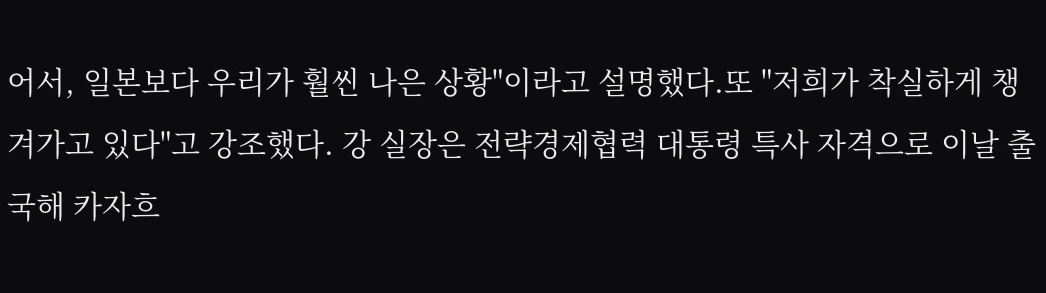어서, 일본보다 우리가 훨씬 나은 상황"이라고 설명했다.또 "저희가 착실하게 챙겨가고 있다"고 강조했다. 강 실장은 전략경제협력 대통령 특사 자격으로 이날 출국해 카자흐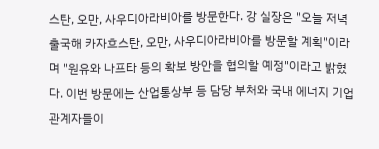스탄, 오만, 사우디아라비아를 방문한다. 강 실장은 "오늘 저녁 출국해 카자흐스탄, 오만, 사우디아라비아를 방문할 계획"이라며 "원유와 나프타 등의 확보 방안을 협의할 예정"이라고 밝혔다. 이번 방문에는 산업통상부 등 담당 부처와 국내 에너지 기업 관계자들이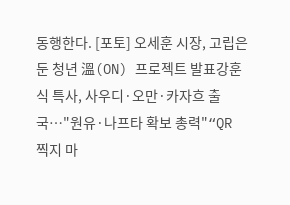동행한다. [포토] 오세훈 시장, 고립은둔 청년 溫(ON) 프로젝트 발표강훈식 특사, 사우디·오만·카자흐 출국…"원유·나프타 확보 총력"“QR 찍지 마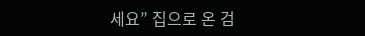세요” 집으로 온 검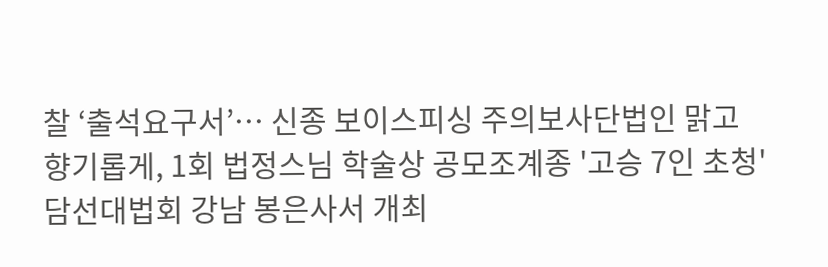찰 ‘출석요구서’… 신종 보이스피싱 주의보사단법인 맑고 향기롭게, 1회 법정스님 학술상 공모조계종 '고승 7인 초청' 담선대법회 강남 봉은사서 개최